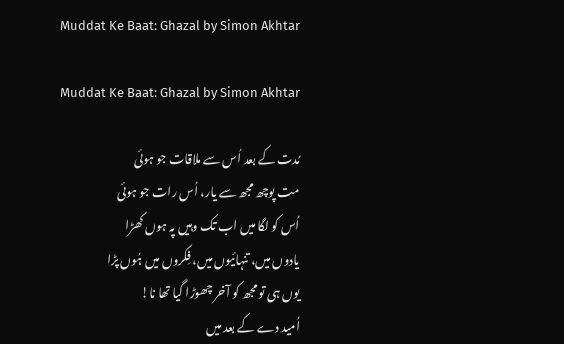Muddat Ke Baat: Ghazal by Simon Akhtar

Muddat Ke Baat: Ghazal by Simon Akhtar

مُدت کے بعد اُس سے ملاقات جو ہوئی
مت پوچھ مجھ سے یار، اُس رات جو ہوئی
اُس کو لگا میں اب تک وہیں پہ ہوں کھڑا
یادوں میں، تنہائیوں میں، فِکروں میں ہُوں پڑا
یوں ہی تو مجھ کو آخر چھوڑا گیا تھا نا!
اُمید دے کے بعد میں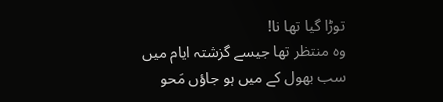توڑا گیا تھا نا!
وہ منتظر تھا جیسے گزشتہ ایام میں
سب بھول کے میں ہو جاؤں مَحو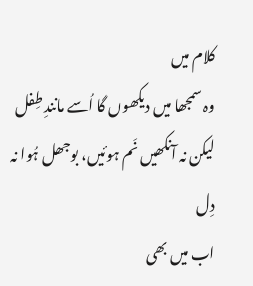کلام میں
وہ سمجھا میں دیکھوں گا اُسے مانندِ طِفل
لیکن نہ آنکھیں نَم ہوئیں، بوجھل ہُوا نہ دِل
اب میں بھی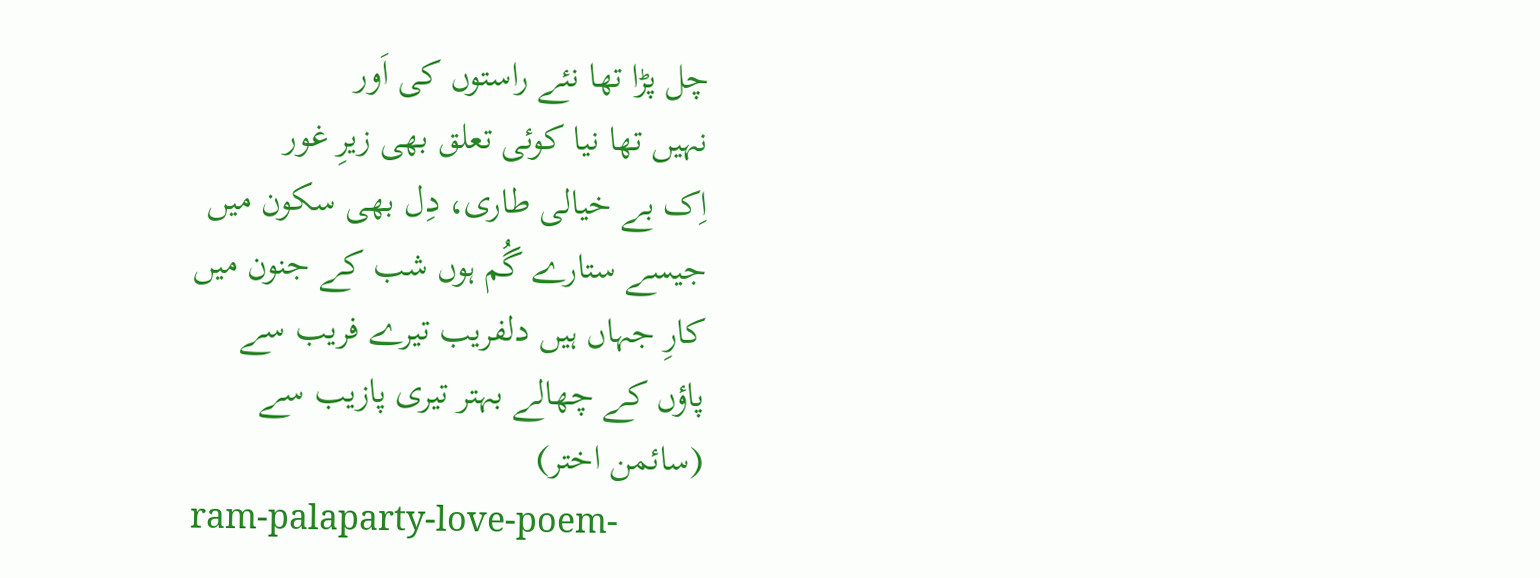چل پڑا تھا نئے راستوں کی اَور
نہیں تھا نیا کوئی تعلق بھی زیرِ غور
اِک بے خیالی طاری، دِل بھی سکون میں
جیسے ستارے گُم ہوں شب کے جنون میں
کارِ جہاں ہیں دلفریب تیرے فریب سے
پاؤں کے چھالے بہتر تیری پازیب سے
(سائمن اختر)
ram-palaparty-love-poem-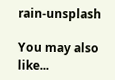rain-unsplash

You may also like...